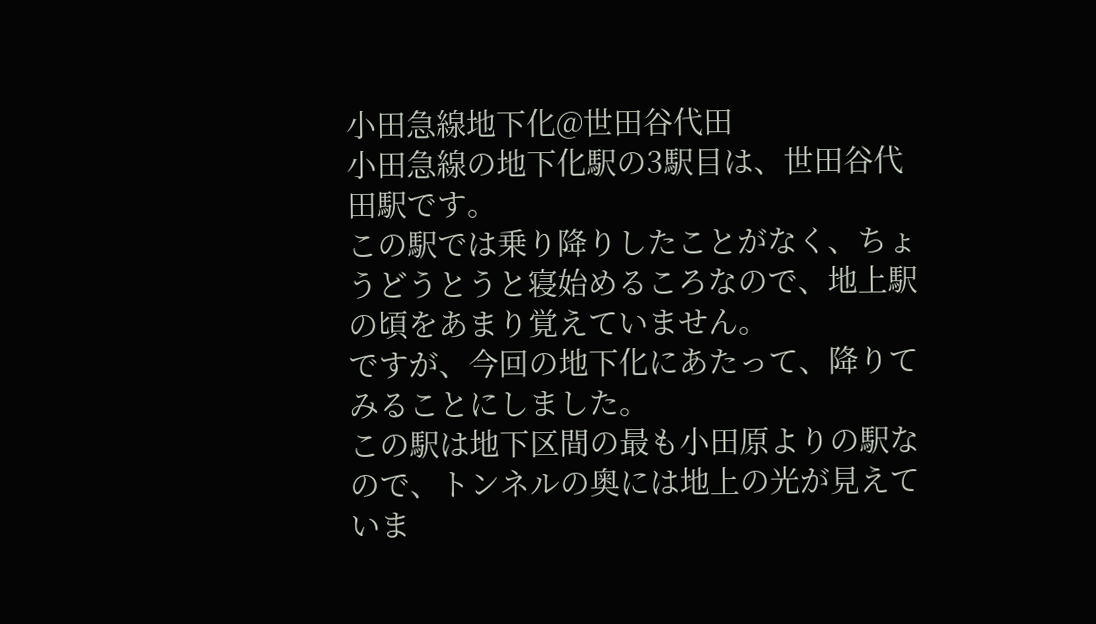小田急線地下化@世田谷代田
小田急線の地下化駅の3駅目は、世田谷代田駅です。
この駅では乗り降りしたことがなく、ちょうどうとうと寝始めるころなので、地上駅の頃をあまり覚えていません。
ですが、今回の地下化にあたって、降りてみることにしました。
この駅は地下区間の最も小田原よりの駅なので、トンネルの奥には地上の光が見えていま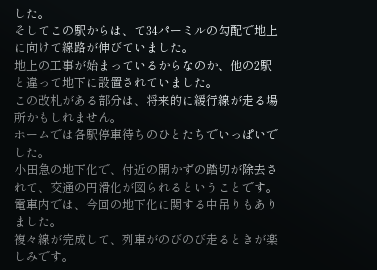した。
そしてこの駅からは、て34パーミルの勾配で地上に向けて線路が伸びていました。
地上の工事が始まっているからなのか、他の2駅と違って地下に設置されていました。
この改札がある部分は、将来的に緩行線が走る場所かもしれません。
ホームでは各駅停車待ちのひとたちでいっぱいでした。
小田急の地下化で、付近の開かずの踏切が除去されて、交通の円滑化が図られるということです。
電車内では、今回の地下化に関する中吊りもありました。
複々線が完成して、列車がのびのび走るときが楽しみです。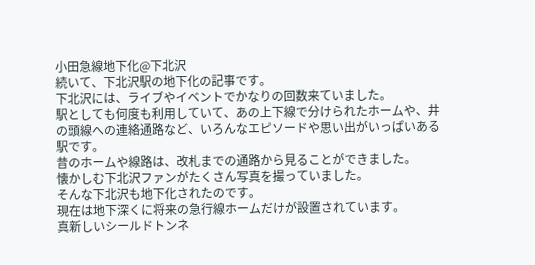小田急線地下化@下北沢
続いて、下北沢駅の地下化の記事です。
下北沢には、ライブやイベントでかなりの回数来ていました。
駅としても何度も利用していて、あの上下線で分けられたホームや、井の頭線への連絡通路など、いろんなエピソードや思い出がいっぱいある駅です。
昔のホームや線路は、改札までの通路から見ることができました。
懐かしむ下北沢ファンがたくさん写真を撮っていました。
そんな下北沢も地下化されたのです。
現在は地下深くに将来の急行線ホームだけが設置されています。
真新しいシールドトンネ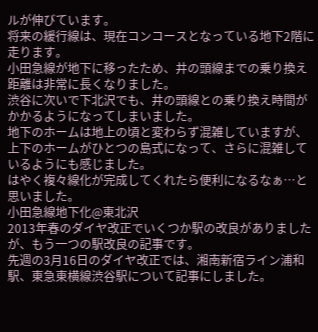ルが伸びています。
将来の緩行線は、現在コンコースとなっている地下2階に走ります。
小田急線が地下に移ったため、井の頭線までの乗り換え距離は非常に長くなりました。
渋谷に次いで下北沢でも、井の頭線との乗り換え時間がかかるようになってしまいました。
地下のホームは地上の頃と変わらず混雑していますが、上下のホームがひとつの島式になって、さらに混雑しているようにも感じました。
はやく複々線化が完成してくれたら便利になるなぁ…と思いました。
小田急線地下化@東北沢
2013年春のダイヤ改正でいくつか駅の改良がありましたが、もう一つの駅改良の記事です。
先週の3月16日のダイヤ改正では、湘南新宿ライン浦和駅、東急東横線渋谷駅について記事にしました。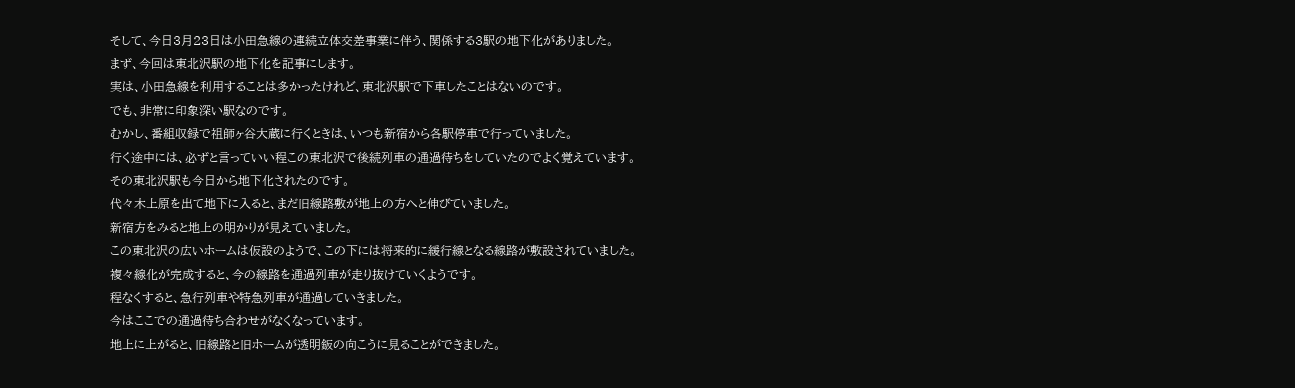そして、今日3月23日は小田急線の連続立体交差事業に伴う、関係する3駅の地下化がありました。
まず、今回は東北沢駅の地下化を記事にします。
実は、小田急線を利用することは多かったけれど、東北沢駅で下車したことはないのです。
でも、非常に印象深い駅なのです。
むかし、番組収録で祖師ヶ谷大蔵に行くときは、いつも新宿から各駅停車で行っていました。
行く途中には、必ずと言っていい程この東北沢で後続列車の通過待ちをしていたのでよく覚えています。
その東北沢駅も今日から地下化されたのです。
代々木上原を出て地下に入ると、まだ旧線路敷が地上の方へと伸びていました。
新宿方をみると地上の明かりが見えていました。
この東北沢の広いホームは仮設のようで、この下には将来的に緩行線となる線路が敷設されていました。
複々線化が完成すると、今の線路を通過列車が走り抜けていくようです。
程なくすると、急行列車や特急列車が通過していきました。
今はここでの通過待ち合わせがなくなっています。
地上に上がると、旧線路と旧ホームが透明鈑の向こうに見ることができました。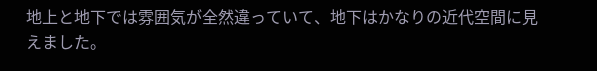地上と地下では雰囲気が全然違っていて、地下はかなりの近代空間に見えました。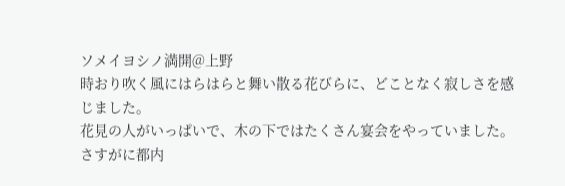ソメイヨシノ満開@上野
時おり吹く風にはらはらと舞い散る花びらに、どことなく寂しさを感じました。
花見の人がいっぱいで、木の下ではたくさん宴会をやっていました。
さすがに都内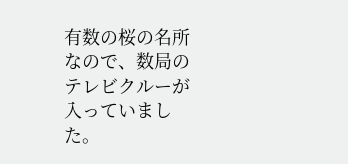有数の桜の名所なので、数局のテレビクルーが入っていました。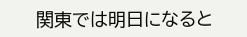関東では明日になると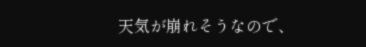天気が崩れそうなので、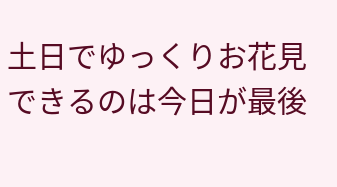土日でゆっくりお花見できるのは今日が最後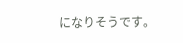になりそうです。